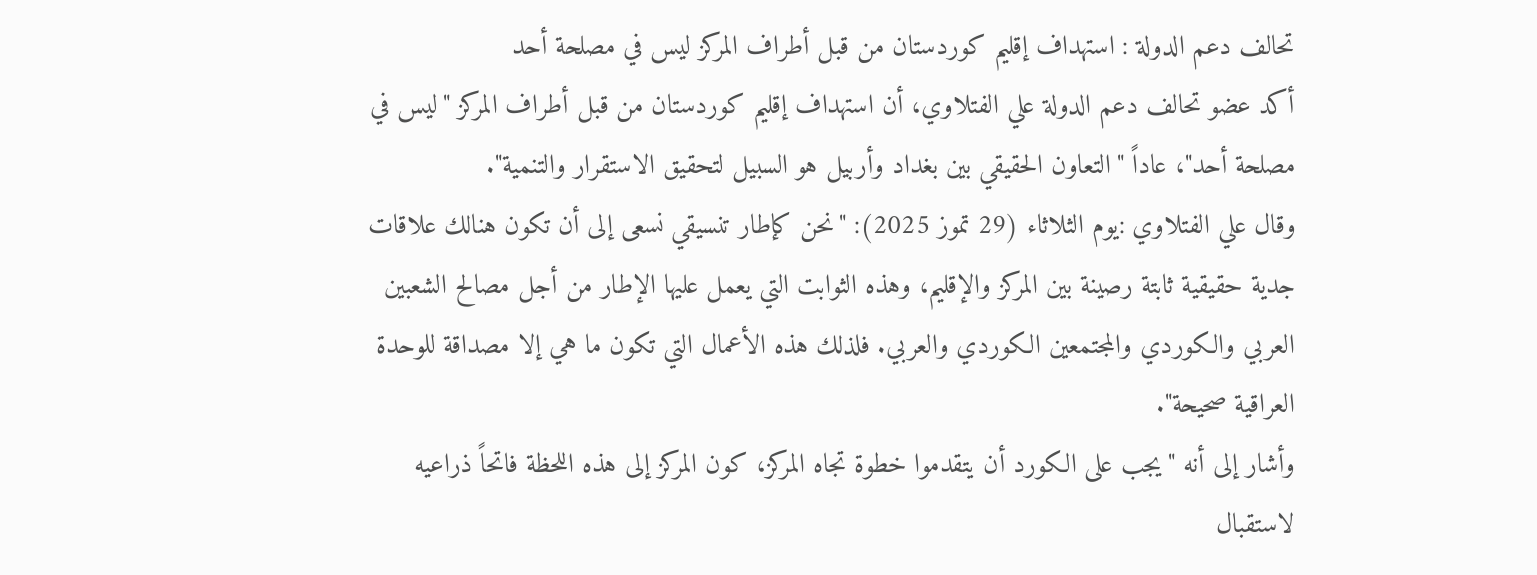تحالف دعم الدولة : استهداف إقليم كوردستان من قبل أطراف المركز ليس في مصلحة أحد
أكد عضو تحالف دعم الدولة علي الفتلاوي، أن استهداف إقليم كوردستان من قبل أطراف المركز "ليس في مصلحة أحد"، عاداً "التعاون الحقيقي بين بغداد وأربيل هو السبيل لتحقيق الاستقرار والتنمية".
وقال علي الفتلاوي :يوم الثلاثاء (29 تموز 2025): "نحن كإطار تنسيقي نسعى إلى أن تكون هنالك علاقات جدية حقيقية ثابتة رصينة بين المركز والإقليم، وهذه الثوابت التي يعمل عليها الإطار من أجل مصالح الشعبين العربي والكوردي والمجتمعين الكوردي والعربي. فلذلك هذه الأعمال التي تكون ما هي إلا مصداقة للوحدة العراقية صحيحة".
وأشار إلى أنه "يجب على الكورد أن يتقدموا خطوة تجاه المركز، كون المركز إلى هذه اللحظة فاتحاً ذراعيه لاستقبال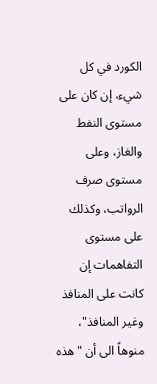الكورد في كل شيء، إن كان على مستوى النفط والغاز، وعلى مستوى صرف الرواتب، وكذلك على مستوى التفاهمات إن كانت على المنافذ وغير المنافذ"، منوهاً الى أن "هذه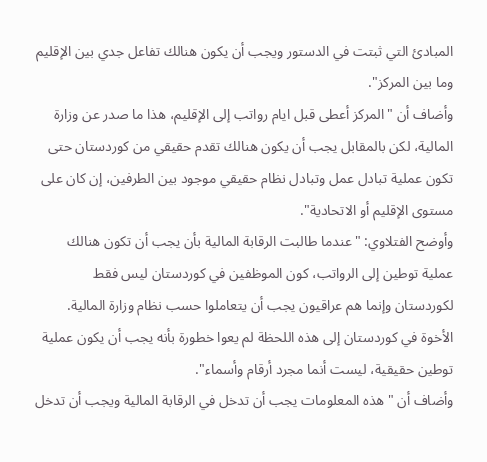المبادئ التي ثبتت في الدستور ويجب أن يكون هنالك تفاعل جدي بين الإقليم وما بين المركز".
وأضاف أن "المركز أعطى قبل ايام رواتب إلى الإقليم، هذا ما صدر عن وزارة المالية، لكن بالمقابل يجب أن يكون هنالك تقدم حقيقي من كوردستان حتى تكون عملية تبادل عمل وتبادل نظام حقيقي موجود بين الطرفين، إن كان على مستوى الإقليم أو الاتحادية".
وأوضح الفتلاوي: "عندما طالبت الرقابة المالية بأن يجب أن تكون هنالك عملية توطين إلى الرواتب، كون الموظفين في كوردستان ليس فقط لكوردستان وإنما هم عراقيون يجب أن يتعاملوا حسب نظام وزارة المالية. الأخوة في كوردستان إلى هذه اللحظة لم يعوا خطورة بأنه يجب أن يكون عملية توطين حقيقية، ليست أنما مجرد أرقام وأسماء".
وأضاف أن "هذه المعلومات يجب أن تدخل في الرقابة المالية ويجب أن تدخل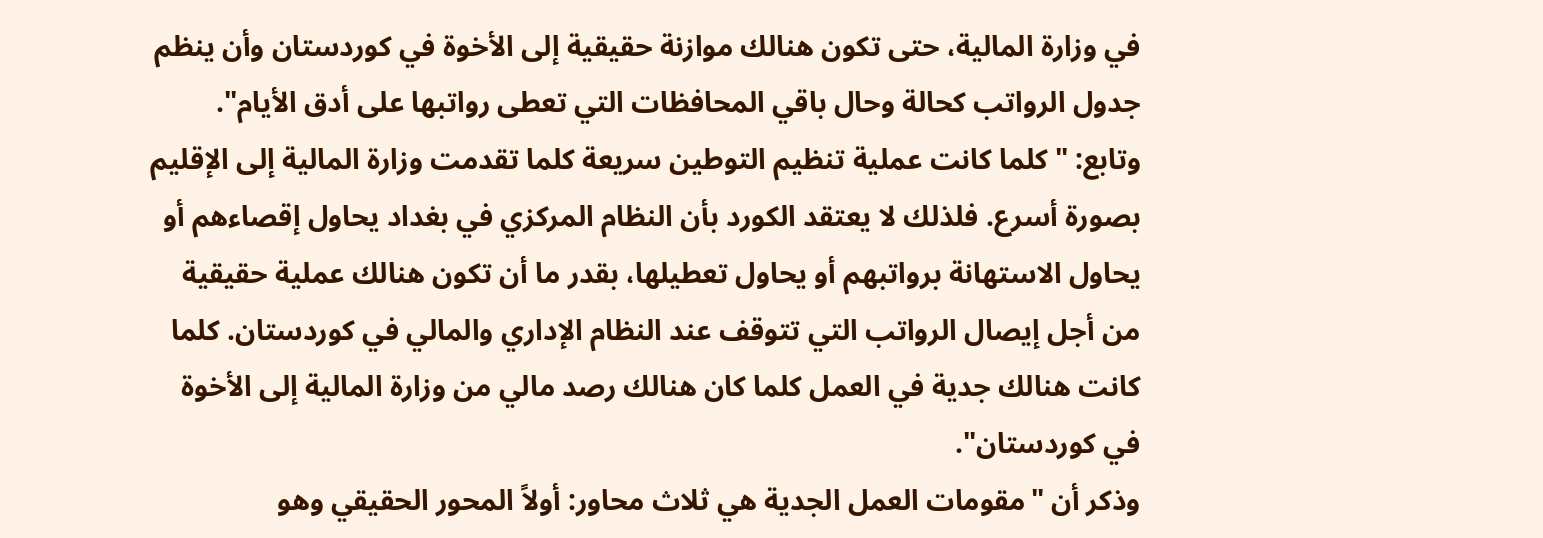في وزارة المالية، حتى تكون هنالك موازنة حقيقية إلى الأخوة في كوردستان وأن ينظم جدول الرواتب كحالة وحال باقي المحافظات التي تعطى رواتبها على أدق الأيام".
وتابع: "كلما كانت عملية تنظيم التوطين سريعة كلما تقدمت وزارة المالية إلى الإقليم بصورة أسرع. فلذلك لا يعتقد الكورد بأن النظام المركزي في بغداد يحاول إقصاءهم أو يحاول الاستهانة برواتبهم أو يحاول تعطيلها، بقدر ما أن تكون هنالك عملية حقيقية من أجل إيصال الرواتب التي تتوقف عند النظام الإداري والمالي في كوردستان. كلما كانت هنالك جدية في العمل كلما كان هنالك رصد مالي من وزارة المالية إلى الأخوة في كوردستان".
وذكر أن "مقومات العمل الجدية هي ثلاث محاور: أولاً المحور الحقيقي وهو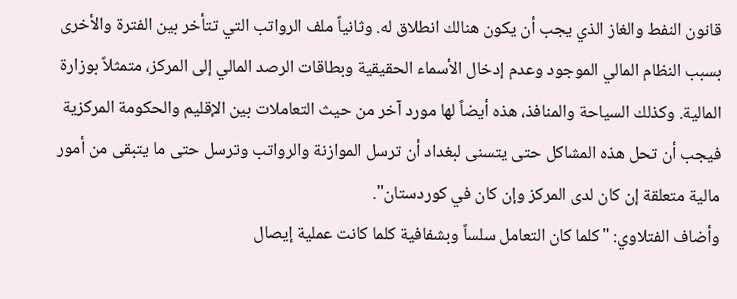قانون النفط والغاز الذي يجب أن يكون هنالك انطلاق له. وثانياً ملف الرواتب التي تتأخر بين الفترة والأخرى بسبب النظام المالي الموجود وعدم إدخال الأسماء الحقيقية وبطاقات الرصد المالي إلى المركز، متمثلاً بوزارة المالية. وكذلك السياحة والمنافذ، هذه أيضاً لها مورد آخر من حيث التعاملات بين الإقليم والحكومة المركزية فيجب أن تحل هذه المشاكل حتى يتسنى لبغداد أن ترسل الموازنة والرواتب وترسل حتى ما يتبقى من أمور مالية متعلقة إن كان لدى المركز وإن كان في كوردستان".
وأضاف الفتلاوي: "كلما كان التعامل سلساً وبشفافية كلما كانت عملية إيصال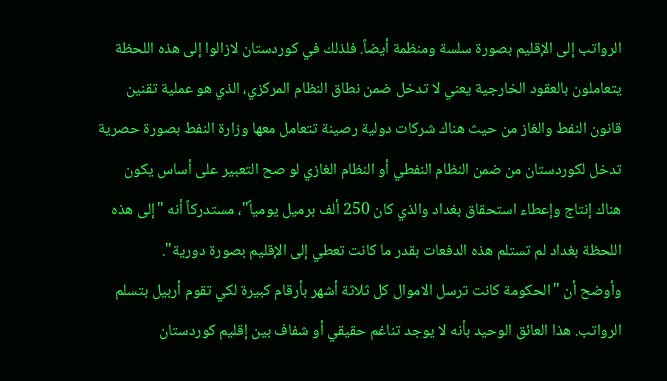الرواتب إلى الإقليم بصورة سلسة ومنظمة أيضاً. فلذلك في كوردستان لازالوا إلى هذه اللحظة يتعاملون بالعقود الخارجية يعني لا تدخل ضمن نطاق النظام المركزي، الذي هو عملية تقنين قانون النفط والغاز من حيث هناك شركات دولية رصينة تتعامل معها وزارة النفط بصورة حصرية تدخل لكوردستان من ضمن النظام النفطي أو النظام الغازي لو صح التعبير على أساس يكون هناك إنتاج وإعطاء استحقاق بغداد والذي كان 250 ألف برميل يومياً"، مستدركاً أنه "إلى هذه اللحظة بغداد لم تستلم هذه الدفعات بقدر ما كانت تعطي إلى الإقليم بصورة دورية".
وأوضح أن "الحكومة كانت ترسل الاموال كل ثلاثة أشهر بأرقام كبيرة لكي تقوم أربيل بتسلم الرواتب. هذا العائق الوحيد بأنه لا يوجد تناغم حقيقي أو شفاف بين إقليم كوردستان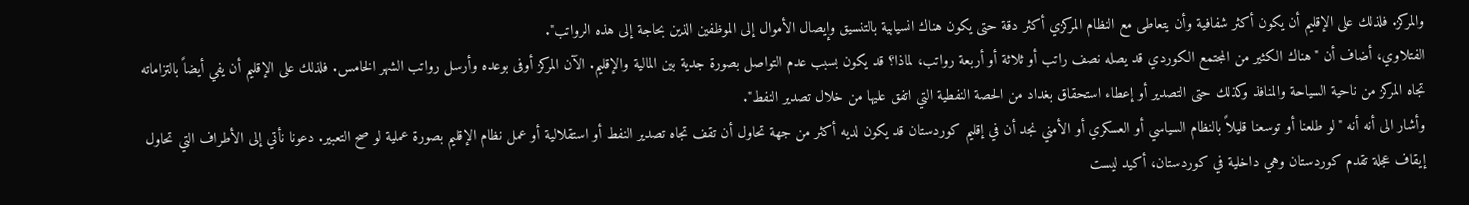والمركز. فلذلك على الإقليم أن يكون أكثر شفافية وأن يتعاطى مع النظام المركزي أكثر دقة حتى يكون هناك انسيابية بالتنسيق وإيصال الأموال إلى الموظفين الذين بحاجة إلى هذه الرواتب".
الفتلاوي، أضاف أن "هناك الكثير من المجتمع الكوردي قد يصله نصف راتب أو ثلاثة أو أربعة رواتب، لماذا؟ قد يكون بسبب عدم التواصل بصورة جدية بين المالية والإقليم. الآن المركز أوفى بوعده وأرسل رواتب الشهر الخامس. فلذلك على الإقليم أن يفي أيضاً بالتزاماته تجاه المركز من ناحية السياحة والمنافذ وكذلك حتى التصدير أو إعطاء استحقاق بغداد من الحصة النفطية التي اتفق عليها من خلال تصدير النفط".
وأشار الى أنه أنه "لو طلعنا أو توسعنا قليلاً بالنظام السياسي أو العسكري أو الأمني نجد أن في إقليم كوردستان قد يكون لديه أكثر من جهة تحاول أن تقف تجاه تصدير النفط أو استقلالية أو عمل نظام الإقليم بصورة عملية لو صح التعبير. دعونا نأتي إلى الأطراف التي تحاول إيقاف عجلة تقدم كوردستان وهي داخلية في كوردستان، أكيد ليست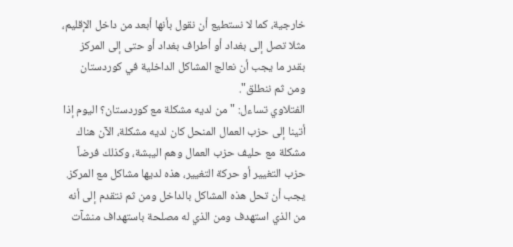خارجية، كما لا نستطيع أن نقول بأنها أبعد من داخل الإقليم، مثلا تصل إلى بغداد أو أطراف بغداد أو حتى إلى المركز بقدر ما يجب أن نعالج المشاكل الداخلية في كوردستان ومن ثم ننطلق".
الفتلاوي تساءل: "من لديه مشكلة مع كوردستان؟ اليوم إذا أتينا إلى حزب العمال المنحل كان لديه مشكلة، الآن هناك مشكلة مع حليف حزب العمال وهم اليبشة، وكذلك فرضاً حزب التغيير أو حركة التغيير، هذه لديها مشاكل مع المركز. يجب أن تحل هذه المشاكل بالداخل ومن ثم نتقدم إلى أنه من الذي استهدف ومن الذي له مصلحة باستهداف منشآت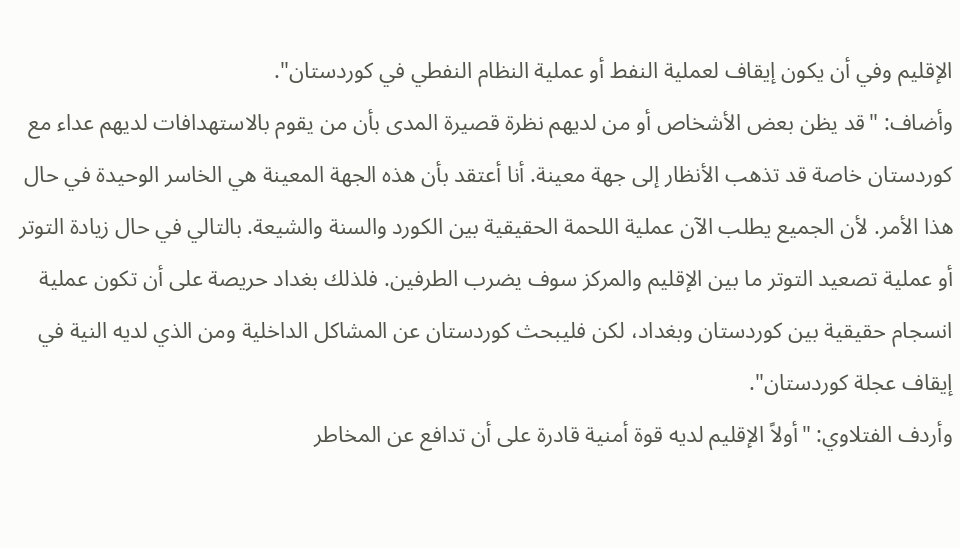الإقليم وفي أن يكون إيقاف لعملية النفط أو عملية النظام النفطي في كوردستان".
وأضاف: "قد يظن بعض الأشخاص أو من لديهم نظرة قصيرة المدى بأن من يقوم بالاستهدافات لديهم عداء مع كوردستان خاصة قد تذهب الأنظار إلى جهة معينة. أنا أعتقد بأن هذه الجهة المعينة هي الخاسر الوحيدة في حال هذا الأمر. لأن الجميع يطلب الآن عملية اللحمة الحقيقية بين الكورد والسنة والشيعة. بالتالي في حال زيادة التوتر أو عملية تصعيد التوتر ما بين الإقليم والمركز سوف يضرب الطرفين. فلذلك بغداد حريصة على أن تكون عملية انسجام حقيقية بين كوردستان وبغداد، لكن فليبحث كوردستان عن المشاكل الداخلية ومن الذي لديه النية في إيقاف عجلة كوردستان".
وأردف الفتلاوي: "أولاً الإقليم لديه قوة أمنية قادرة على أن تدافع عن المخاطر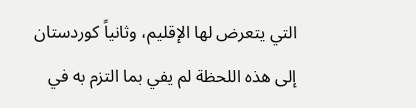التي يتعرض لها الإقليم، وثانياً كوردستان إلى هذه اللحظة لم يفي بما التزم به في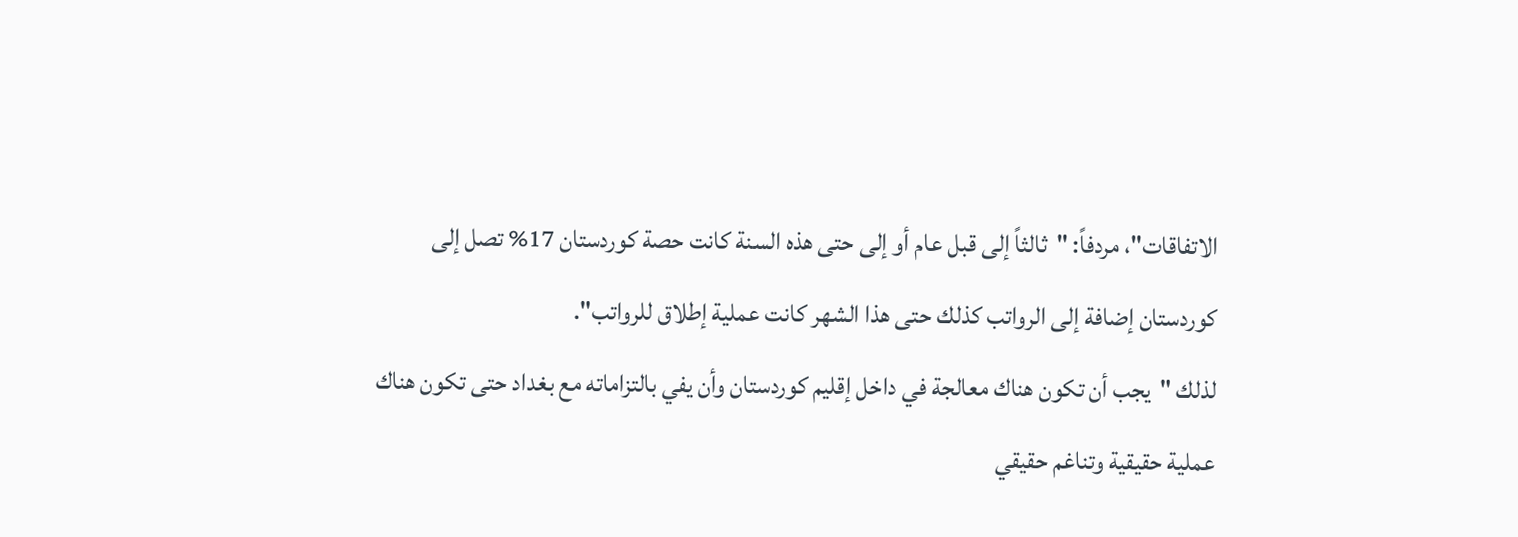الاتفاقات"، مردفاً: "ثالثاً إلى قبل عام أو إلى حتى هذه السنة كانت حصة كوردستان 17% تصل إلى كوردستان إضافة إلى الرواتب كذلك حتى هذا الشهر كانت عملية إطلاق للرواتب".
لذلك "يجب أن تكون هناك معالجة في داخل إقليم كوردستان وأن يفي بالتزاماته مع بغداد حتى تكون هناك عملية حقيقية وتناغم حقيقي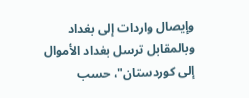وإيصال واردات إلى بغداد وبالمقابل ترسل بغداد الأموال إلى كوردستان"، حسب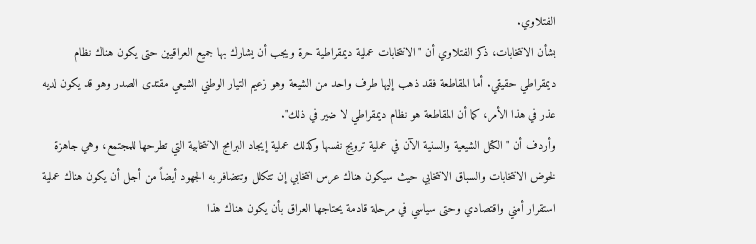الفتلاوي.
بشأن الانتخابات، ذكر الفتلاوي أن "الانتخابات عملية ديمقراطية حرة ويجب أن يشارك بها جميع العراقيين حتى يكون هناك نظام ديمقراطي حقيقي. أما المقاطعة فقد ذهب إليها طرف واحد من الشيعة وهو زعيم التيار الوطني الشيعي مقتدى الصدر وهو قد يكون لديه عذر في هذا الأمر، كما أن المقاطعة هو نظام ديمقراطي لا ضير في ذلك".
وأردف أن "الكتل الشيعية والسنية الآن في عملية ترويج نفسها وكذلك عملية إيجاد البرامج الانتخابية التي تطرحها للمجتمع، وهي جاهزة لخوض الانتخابات والسباق الانتخابي حيث سيكون هناك عرس انتخابي إن تتكلل وتتضافر به الجهود أيضاً من أجل أن يكون هناك عملية استقرار أمني واقتصادي وحتى سياسي في مرحلة قادمة يحتاجها العراق بأن يكون هناك هذا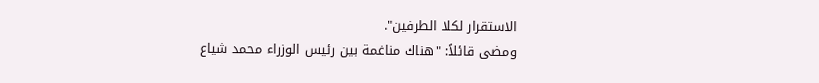الاستقرار لكلا الطرفين".
ومضى قائلاً: "هناك مناغمة بين رئيس الوزراء محمد شياع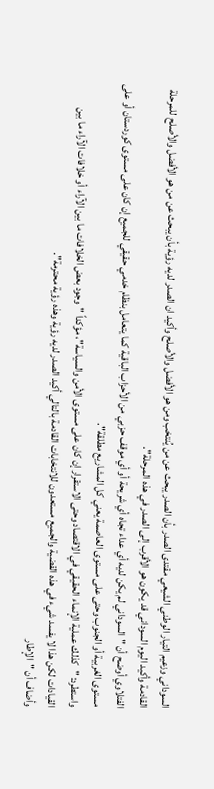السوداني وزعيم التيار الوطني الشيعي مقتدى الصدر بأن الصدر يبحث عن من يُنتخب ومن هو الأفضل والأصلح وأكيد ان الصدر لديه رؤية بأن يبحث عن من هو الأفضل والأصلح للمرحلة القادمة وأكيد اليوم السوداني قد يكون هو الأقرب إلى الصدر في هذه المرحلة".
الفتلاوي أوضح أن "السوداني لم يكن لديه أي عداء تجاه أي شريحة أو أي موقف حزبي من الأحزاب الباقية كما يتعامل بنظام خدمي حقيقي للجميع إن كان على مستوى كوردستان أو على مستوى الغربية أو الجنوب وحتى على مستوى العاصمة يعني كل المشاريع مطلقة".
واستطرد: "كذلك عملية الإنماء الحقيقي في الاقتصاد وحتى الاستقرار إن كان على مستوى الأمن والسياسة"، مؤكداً "وجود بعض الخلافات ما بين الآراء أو خلافات الآراء ما بين القيادات لكن هذا لا يفسد شيء في هذه القضية والجميع مستعدون للانتخابات القادمة بالتالي أكيد الصدر لديه رؤية وهذه رؤية محترمة".
وأضاف أن "الإطار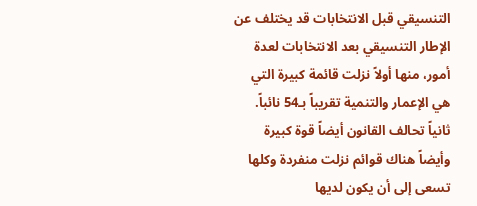التنسيقي قبل الانتخابات قد يختلف عن الإطار التنسيقي بعد الانتخابات لعدة أمور، منها أولاً نزلت قائمة كبيرة التي هي الإعمار والتنمية تقريباً بـ54 نائباً. ثانياً تحالف القانون أيضاً قوة كبيرة وأيضاً هناك قوائم نزلت منفردة وكلها تسعى إلى أن يكون لديها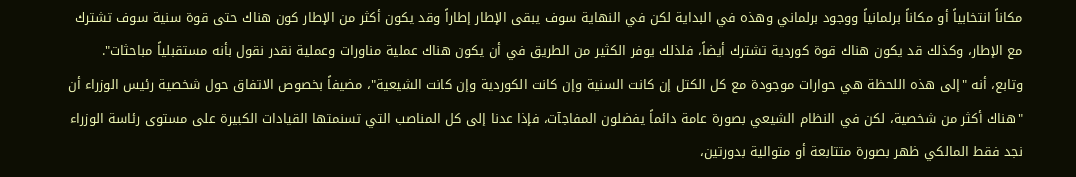مكاناً انتخابياً أو مكاناً برلمانياً ووجود برلماني وهذه في البداية لكن في النهاية سوف يبقى الإطار إطاراً وقد يكون أكثر من الإطار كون هناك حتى قوة سنية سوف تشترك مع الإطار، وكذلك قد يكون هناك قوة كوردية تشترك أيضاً، فلذلك يوفر الكثير من الطريق في أن يكون هناك عملية مناورات وعملية نقدر نقول بأنه مستقبلياً مباحثات".
وتابع، أنه "إلى هذه اللحظة هي حوارات موجودة مع كل الكتل إن كانت السنية وإن كانت الكوردية وإن كانت الشيعية"، مضيفاً بخصوص الاتفاق حول شخصية رئيس الوزراء أن "هناك أكثر من شخصية، لكن في النظام الشيعي بصورة عامة دائماً يفضلون المفاجآت، فإذا عدنا إلى كل المناصب التي تسنمتها القيادات الكبيرة على مستوى رئاسة الوزراء نجد فقط المالكي ظهر بصورة متتابعة أو متوالية بدورتين،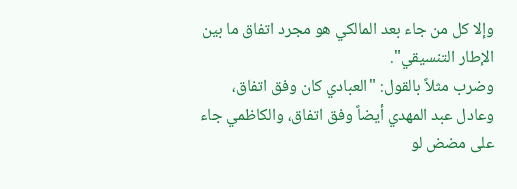وإلا كل من جاء بعد المالكي هو مجرد اتفاق ما بين الإطار التنسيقي".
وضرب مثلاً بالقول: "العبادي كان وفق اتفاق، وعادل عبد المهدي أيضاً وفق اتفاق، والكاظمي جاء على مضض لو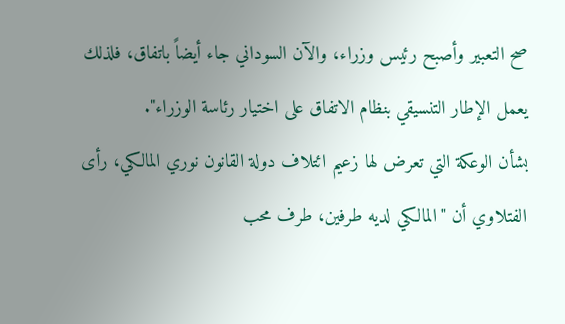صح التعبير وأصبح رئيس وزراء، والآن السوداني جاء أيضاً باتفاق، فلذلك يعمل الإطار التنسيقي بنظام الاتفاق على اختيار رئاسة الوزراء".
بشأن الوعكة التي تعرض لها زعيم ائتلاف دولة القانون نوري المالكي، رأى الفتلاوي أن "المالكي لديه طرفين، طرف محب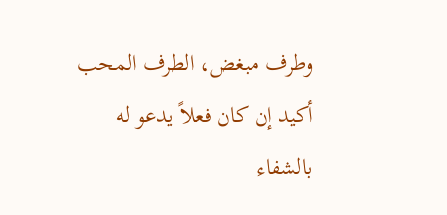وطرف مبغض، الطرف المحب أكيد إن كان فعلاً يدعو له بالشفاء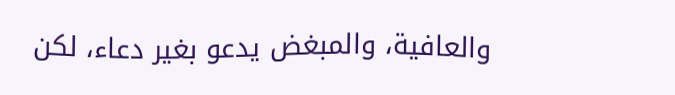والعافية، والمبغض يدعو بغير دعاء، لكن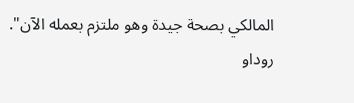المالكي بصحة جيدة وهو ملتزم بعمله الآن".
روداو